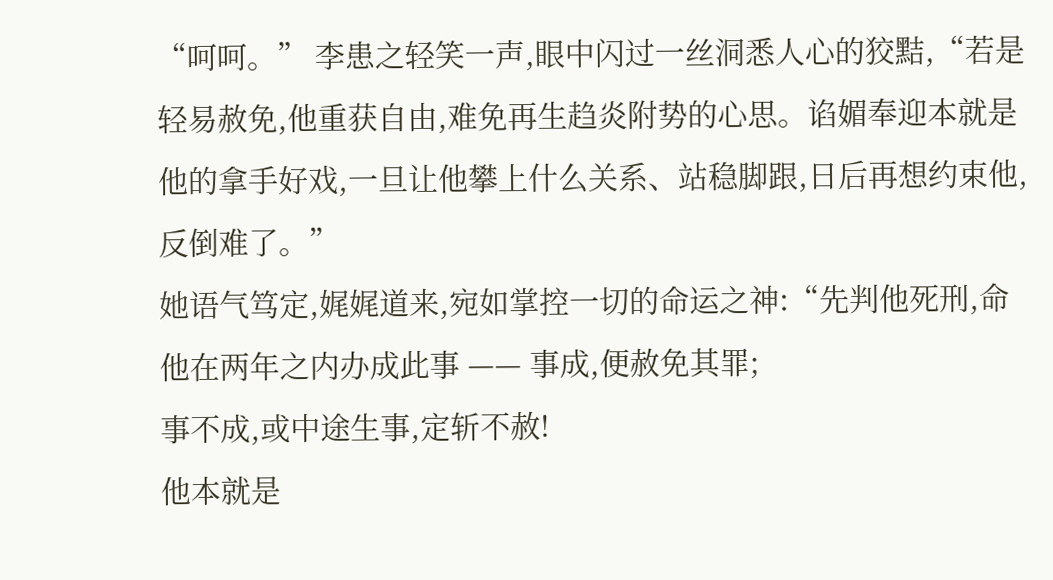“呵呵。” 李患之轻笑一声,眼中闪过一丝洞悉人心的狡黠,“若是轻易赦免,他重获自由,难免再生趋炎附势的心思。谄媚奉迎本就是他的拿手好戏,一旦让他攀上什么关系、站稳脚跟,日后再想约束他,反倒难了。”
她语气笃定,娓娓道来,宛如掌控一切的命运之神:“先判他死刑,命他在两年之内办成此事 —— 事成,便赦免其罪;
事不成,或中途生事,定斩不赦!
他本就是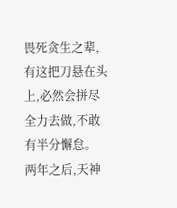畏死贪生之辈,有这把刀悬在头上,必然会拼尽全力去做,不敢有半分懈怠。
两年之后,天神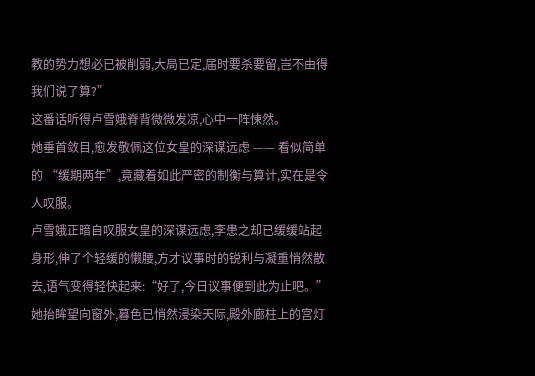教的势力想必已被削弱,大局已定,届时要杀要留,岂不由得我们说了算?”
这番话听得卢雪娥脊背微微发凉,心中一阵悚然。
她垂首敛目,愈发敬佩这位女皇的深谋远虑 —— 看似简单的 “缓期两年”,竟藏着如此严密的制衡与算计,实在是令人叹服。
卢雪娥正暗自叹服女皇的深谋远虑,李患之却已缓缓站起身形,伸了个轻缓的懒腰,方才议事时的锐利与凝重悄然散去,语气变得轻快起来:“好了,今日议事便到此为止吧。”
她抬眸望向窗外,暮色已悄然浸染天际,殿外廊柱上的宫灯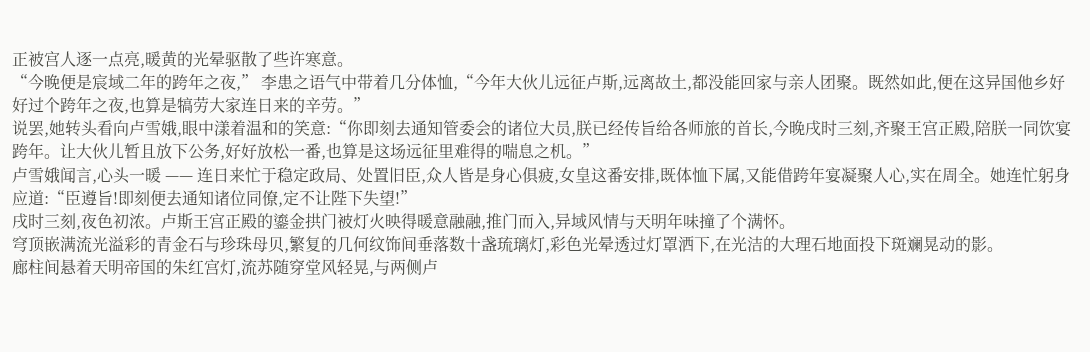正被宫人逐一点亮,暖黄的光晕驱散了些许寒意。
“今晚便是宸域二年的跨年之夜,” 李患之语气中带着几分体恤,“今年大伙儿远征卢斯,远离故土,都没能回家与亲人团聚。既然如此,便在这异国他乡好好过个跨年之夜,也算是犒劳大家连日来的辛劳。”
说罢,她转头看向卢雪娥,眼中漾着温和的笑意:“你即刻去通知管委会的诸位大员,朕已经传旨给各师旅的首长,今晚戌时三刻,齐聚王宫正殿,陪朕一同饮宴跨年。让大伙儿暂且放下公务,好好放松一番,也算是这场远征里难得的喘息之机。”
卢雪娥闻言,心头一暖 —— 连日来忙于稳定政局、处置旧臣,众人皆是身心俱疲,女皇这番安排,既体恤下属,又能借跨年宴凝聚人心,实在周全。她连忙躬身应道:“臣遵旨!即刻便去通知诸位同僚,定不让陛下失望!”
戌时三刻,夜色初浓。卢斯王宫正殿的鎏金拱门被灯火映得暖意融融,推门而入,异域风情与天明年味撞了个满怀。
穹顶嵌满流光溢彩的青金石与珍珠母贝,繁复的几何纹饰间垂落数十盏琉璃灯,彩色光晕透过灯罩洒下,在光洁的大理石地面投下斑斓晃动的影。
廊柱间悬着天明帝国的朱红宫灯,流苏随穿堂风轻晃,与两侧卢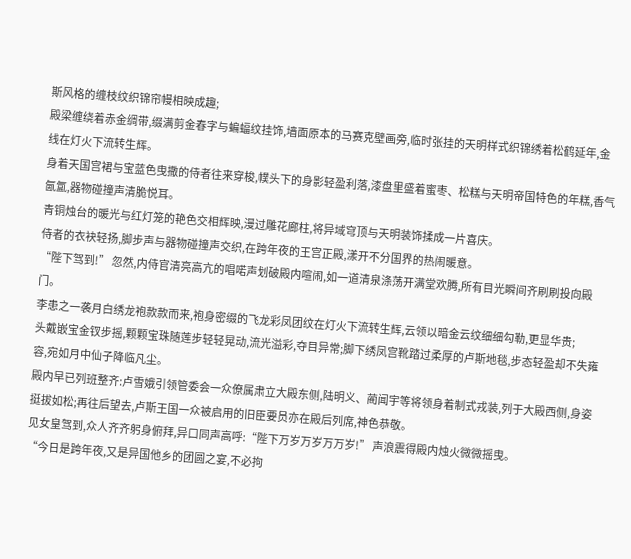斯风格的缠枝纹织锦帘幔相映成趣;
殿梁缠绕着赤金绸带,缀满剪金春字与蝙蝠纹挂饰,墙面原本的马赛克壁画旁,临时张挂的天明样式织锦绣着松鹤延年,金线在灯火下流转生辉。
身着天国宫裙与宝蓝色曳撒的侍者往来穿梭,幞头下的身影轻盈利落,漆盘里盛着蜜枣、松糕与天明帝国特色的年糕,香气氤氲,器物碰撞声清脆悦耳。
青铜烛台的暖光与红灯笼的艳色交相辉映,漫过雕花廊柱,将异域穹顶与天明装饰揉成一片喜庆。
侍者的衣袂轻扬,脚步声与器物碰撞声交织,在跨年夜的王宫正殿,漾开不分国界的热闹暖意。
“陛下驾到!” 忽然,内侍官清亮高亢的唱喏声划破殿内喧闹,如一道清泉涤荡开满堂欢腾,所有目光瞬间齐刷刷投向殿门。
李患之一袭月白绣龙袍款款而来,袍身密缀的飞龙彩凤团纹在灯火下流转生辉,云领以暗金云纹细细勾勒,更显华贵;
头戴嵌宝金钗步摇,颗颗宝珠随莲步轻轻晃动,流光溢彩,夺目异常;脚下绣凤宫靴踏过柔厚的卢斯地毯,步态轻盈却不失雍容,宛如月中仙子降临凡尘。
殿内早已列班整齐:卢雪娥引领管委会一众僚属肃立大殿东侧,陆明义、蔺闻宇等将领身着制式戎装,列于大殿西侧,身姿挺拔如松;再往后望去,卢斯王国一众被启用的旧臣要员亦在殿后列席,神色恭敬。
见女皇驾到,众人齐齐躬身俯拜,异口同声高呼:“陛下万岁万岁万万岁!” 声浪震得殿内烛火微微摇曳。
“今日是跨年夜,又是异国他乡的团圆之宴,不必拘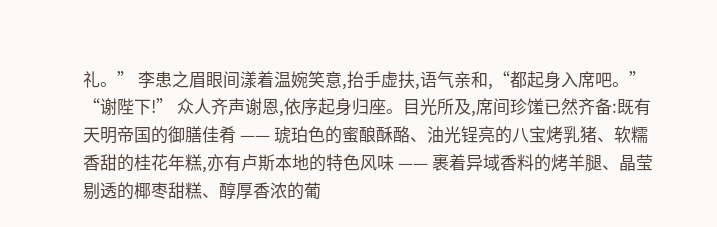礼。” 李患之眉眼间漾着温婉笑意,抬手虚扶,语气亲和,“都起身入席吧。”
“谢陛下!” 众人齐声谢恩,依序起身归座。目光所及,席间珍馐已然齐备:既有天明帝国的御膳佳肴 —— 琥珀色的蜜酿酥酪、油光锃亮的八宝烤乳猪、软糯香甜的桂花年糕,亦有卢斯本地的特色风味 —— 裹着异域香料的烤羊腿、晶莹剔透的椰枣甜糕、醇厚香浓的葡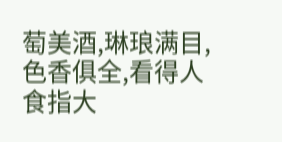萄美酒,琳琅满目,色香俱全,看得人食指大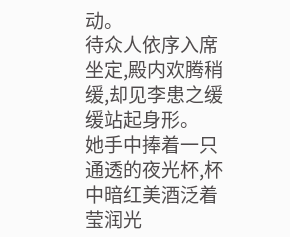动。
待众人依序入席坐定,殿内欢腾稍缓,却见李患之缓缓站起身形。
她手中捧着一只通透的夜光杯,杯中暗红美酒泛着莹润光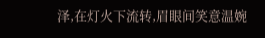泽,在灯火下流转,眉眼间笑意温婉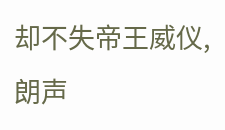却不失帝王威仪,朗声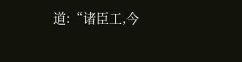道:“诸臣工,今